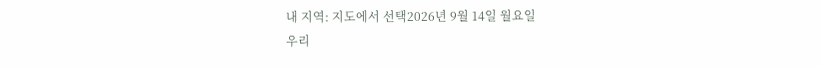내 지역: 지도에서 선택2026년 9월 14일 월요일
우리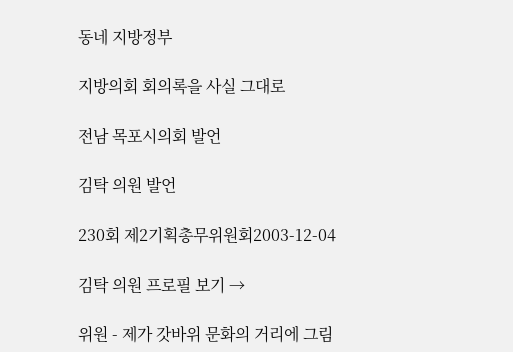동네 지방정부

지방의회 회의록을 사실 그대로

전남 목포시의회 발언

김탁 의원 발언

230회 제2기획총무위원회2003-12-04

김탁 의원 프로필 보기 →

위원 - 제가 갓바위 문화의 거리에 그림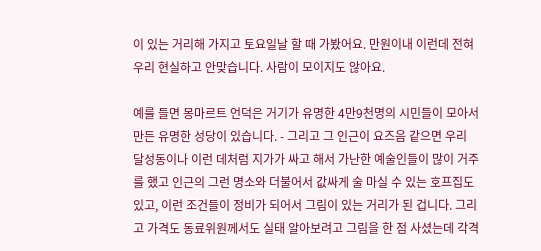이 있는 거리해 가지고 토요일날 할 때 가봤어요. 만원이내 이런데 전혀 우리 현실하고 안맞습니다. 사람이 모이지도 않아요.

예를 들면 몽마르트 언덕은 거기가 유명한 4만9천명의 시민들이 모아서 만든 유명한 성당이 있습니다. - 그리고 그 인근이 요즈음 같으면 우리 달성동이나 이런 데처럼 지가가 싸고 해서 가난한 예술인들이 많이 거주를 했고 인근의 그런 명소와 더불어서 값싸게 술 마실 수 있는 호프집도 있고, 이런 조건들이 정비가 되어서 그림이 있는 거리가 된 겁니다. 그리고 가격도 동료위원께서도 실태 알아보려고 그림을 한 점 사셨는데 각격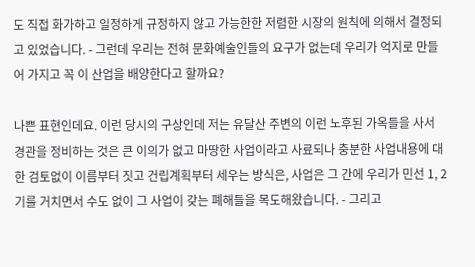도 직접 화가하고 일정하게 규정하지 않고 가능한한 저렴한 시장의 원칙에 의해서 결정되고 있었습니다. - 그런데 우리는 전혀 문화예술인들의 요구가 없는데 우리가 억지로 만들어 가지고 꼭 이 산업을 배양한다고 할까요?

나쁜 표현인데요. 이런 당시의 구상인데 저는 유달산 주변의 이런 노후된 가옥들을 사서 경관을 정비하는 것은 큰 이의가 없고 마땅한 사업이라고 사료되나 충분한 사업내용에 대한 검토없이 이름부터 짓고 건립계획부터 세우는 방식은, 사업은 그 간에 우리가 민선 1, 2기를 거치면서 수도 없이 그 사업이 갖는 폐해들을 목도해왔습니다. - 그리고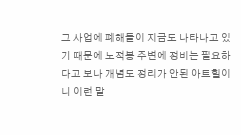그 사업에 폐해들이 지금도 나타나고 있기 때문에 노적봉 주변에 정비는 필요하다고 보나 개념도 정리가 안된 아트힐이니 이런 말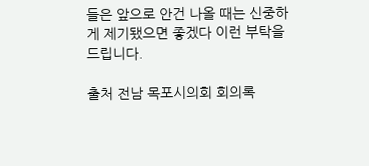들은 앞으로 안건 나올 때는 신중하게 제기됐으면 좋겠다 이런 부탁을 드립니다.

출처 전남 목포시의회 회의록